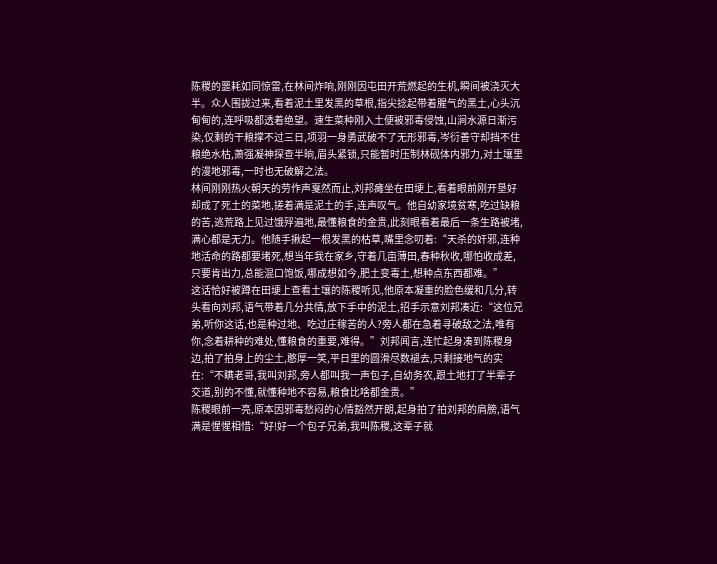陈稷的噩耗如同惊雷,在林间炸响,刚刚因屯田开荒燃起的生机,瞬间被浇灭大半。众人围拢过来,看着泥土里发黑的草根,指尖捻起带着腥气的黑土,心头沉甸甸的,连呼吸都透着绝望。速生菜种刚入土便被邪毒侵蚀,山涧水源日渐污染,仅剩的干粮撑不过三日,项羽一身勇武破不了无形邪毒,岑衍善守却挡不住粮绝水枯,萧强凝神探查半晌,眉头紧锁,只能暂时压制林砚体内邪力,对土壤里的漫地邪毒,一时也无破解之法。
林间刚刚热火朝天的劳作声戛然而止,刘邦瘫坐在田埂上,看着眼前刚开垦好却成了死土的菜地,搓着满是泥土的手,连声叹气。他自幼家境贫寒,吃过缺粮的苦,逃荒路上见过饿殍遍地,最懂粮食的金贵,此刻眼看着最后一条生路被堵,满心都是无力。他随手揪起一根发黑的枯草,嘴里念叨着:“天杀的奸邪,连种地活命的路都要堵死,想当年我在家乡,守着几亩薄田,春种秋收,哪怕收成差,只要肯出力,总能混口饱饭,哪成想如今,肥土变毒土,想种点东西都难。”
这话恰好被蹲在田埂上查看土壤的陈稷听见,他原本凝重的脸色缓和几分,转头看向刘邦,语气带着几分共情,放下手中的泥土,招手示意刘邦凑近:“这位兄弟,听你这话,也是种过地、吃过庄稼苦的人?旁人都在急着寻破敌之法,唯有你,念着耕种的难处,懂粮食的重要,难得。”刘邦闻言,连忙起身凑到陈稷身边,拍了拍身上的尘土,憨厚一笑,平日里的圆滑尽数褪去,只剩接地气的实在:“不瞒老哥,我叫刘邦,旁人都叫我一声包子,自幼务农,跟土地打了半辈子交道,别的不懂,就懂种地不容易,粮食比啥都金贵。”
陈稷眼前一亮,原本因邪毒愁闷的心情豁然开朗,起身拍了拍刘邦的肩膀,语气满是惺惺相惜:“好!好一个包子兄弟,我叫陈稷,这辈子就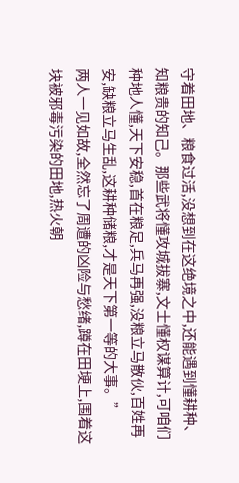守着田地、粮食过活,没想到在这绝境之中,还能遇到懂耕种、知粮贵的知己。那些武将懂攻城拔寨,文士懂权谋算计,可咱们种地人懂,天下安稳,首在粮足,兵马再强,没粮立马散伙,百姓再安,缺粮立马生乱,这耕种储粮,才是天下第一等的大事。”
两人一见如故,全然忘了周遭的凶险与愁绪,蹲在田埂上,围着这块被邪毒污染的田地,热火朝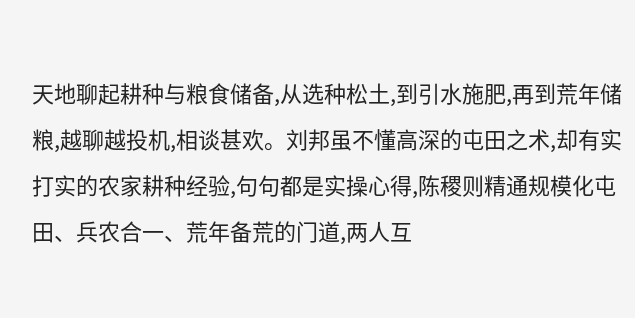天地聊起耕种与粮食储备,从选种松土,到引水施肥,再到荒年储粮,越聊越投机,相谈甚欢。刘邦虽不懂高深的屯田之术,却有实打实的农家耕种经验,句句都是实操心得,陈稷则精通规模化屯田、兵农合一、荒年备荒的门道,两人互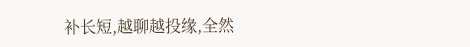补长短,越聊越投缘,全然